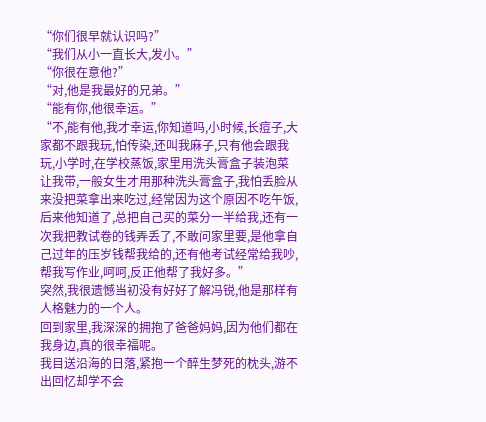“你们很早就认识吗?”
“我们从小一直长大,发小。”
“你很在意他?”
“对,他是我最好的兄弟。”
“能有你,他很幸运。”
“不,能有他,我才幸运,你知道吗,小时候,长痘子,大家都不跟我玩,怕传染,还叫我麻子,只有他会跟我玩,小学时,在学校蒸饭,家里用洗头膏盒子装泡菜让我带,一般女生才用那种洗头膏盒子,我怕丢脸从来没把菜拿出来吃过,经常因为这个原因不吃午饭,后来他知道了,总把自己买的菜分一半给我,还有一次我把教试卷的钱弄丢了,不敢问家里要,是他拿自己过年的压岁钱帮我给的,还有他考试经常给我吵,帮我写作业,呵呵,反正他帮了我好多。”
突然,我很遗憾当初没有好好了解冯锐,他是那样有人格魅力的一个人。
回到家里,我深深的拥抱了爸爸妈妈,因为他们都在我身边,真的很幸福呢。
我目送沿海的日落,紧抱一个醉生梦死的枕头,游不出回忆却学不会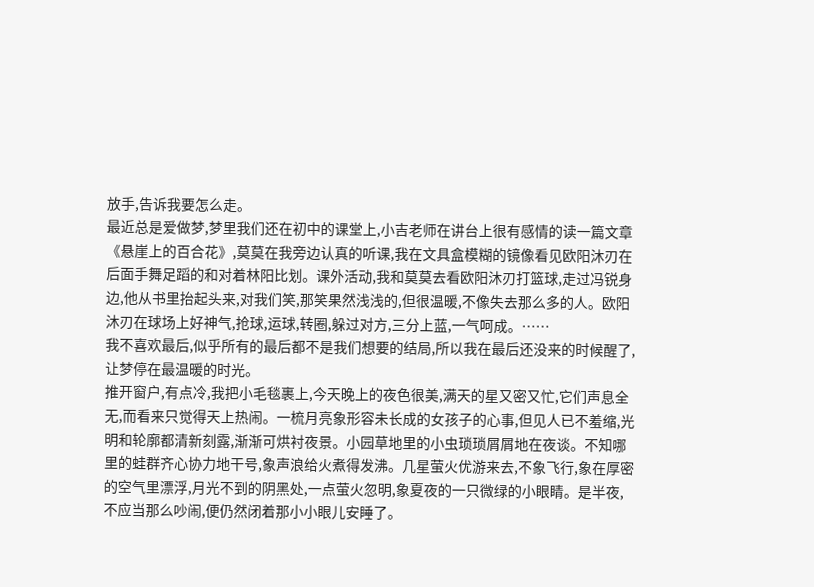放手,告诉我要怎么走。
最近总是爱做梦,梦里我们还在初中的课堂上,小吉老师在讲台上很有感情的读一篇文章《悬崖上的百合花》,莫莫在我旁边认真的听课,我在文具盒模糊的镜像看见欧阳沐刃在后面手舞足蹈的和对着林阳比划。课外活动,我和莫莫去看欧阳沐刃打篮球,走过冯锐身边,他从书里抬起头来,对我们笑,那笑果然浅浅的,但很温暖,不像失去那么多的人。欧阳沐刃在球场上好神气,抢球,运球,转圈,躲过对方,三分上蓝,一气呵成。……
我不喜欢最后,似乎所有的最后都不是我们想要的结局,所以我在最后还没来的时候醒了,让梦停在最温暖的时光。
推开窗户,有点冷,我把小毛毯裹上,今天晚上的夜色很美,满天的星又密又忙,它们声息全无,而看来只觉得天上热闹。一梳月亮象形容未长成的女孩子的心事,但见人已不羞缩,光明和轮廓都清新刻露,渐渐可烘衬夜景。小园草地里的小虫琐琐屑屑地在夜谈。不知哪里的蛙群齐心协力地干号,象声浪给火煮得发沸。几星萤火优游来去,不象飞行,象在厚密的空气里漂浮,月光不到的阴黑处,一点萤火忽明,象夏夜的一只微绿的小眼睛。是半夜,不应当那么吵闹,便仍然闭着那小小眼儿安睡了。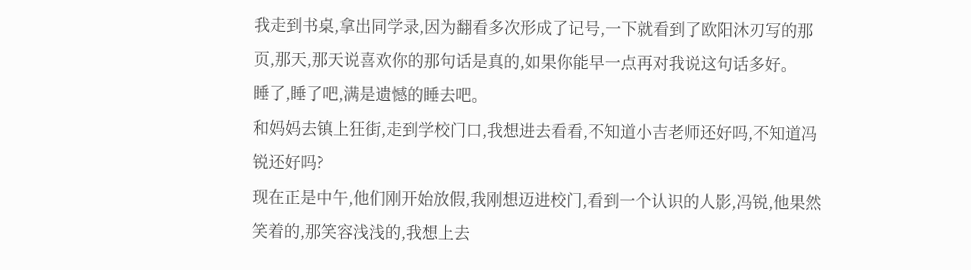我走到书桌,拿出同学录,因为翻看多次形成了记号,一下就看到了欧阳沐刃写的那页,那天,那天说喜欢你的那句话是真的,如果你能早一点再对我说这句话多好。
睡了,睡了吧,满是遗憾的睡去吧。
和妈妈去镇上狂街,走到学校门口,我想进去看看,不知道小吉老师还好吗,不知道冯锐还好吗?
现在正是中午,他们刚开始放假,我刚想迈进校门,看到一个认识的人影,冯锐,他果然笑着的,那笑容浅浅的,我想上去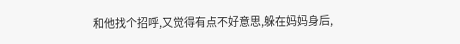和他找个招呼,又觉得有点不好意思,躲在妈妈身后,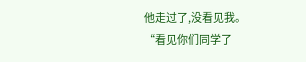他走过了,没看见我。
“看见你们同学了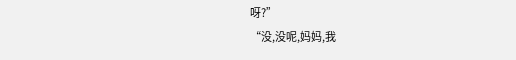呀?”
“没,没呢,妈妈,我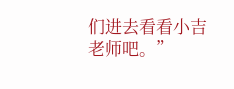们进去看看小吉老师吧。”